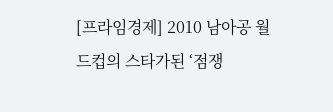[프라임경제] 2010 남아공 월드컵의 스타가된 ‘점쟁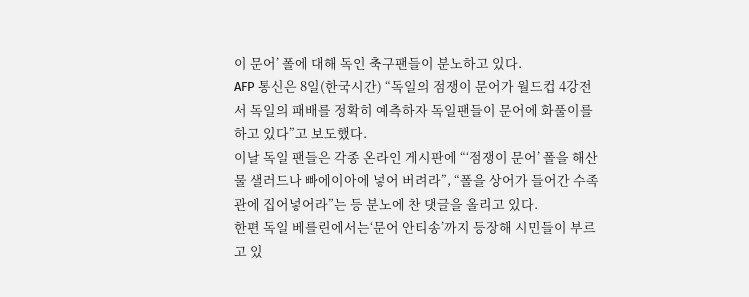이 문어’ 폴에 대해 독인 축구팬들이 분노하고 있다.
AFP 통신은 8일(한국시간) “독일의 점쟁이 문어가 월드컵 4강전서 독일의 패배를 정확히 예측하자 독일팬들이 문어에 화풀이를 하고 있다”고 보도했다.
이날 독일 팬들은 각종 온라인 게시판에 “‘점쟁이 문어’ 폴을 해산물 샐러드나 빠에이아에 넣어 버려라”, “폴을 상어가 들어간 수족관에 집어넣어라”는 등 분노에 찬 댓글을 올리고 있다.
한편 독일 베를린에서는‘문어 안티송’까지 등장해 시민들이 부르고 있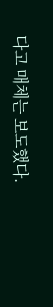다고 매체는 보도했다.